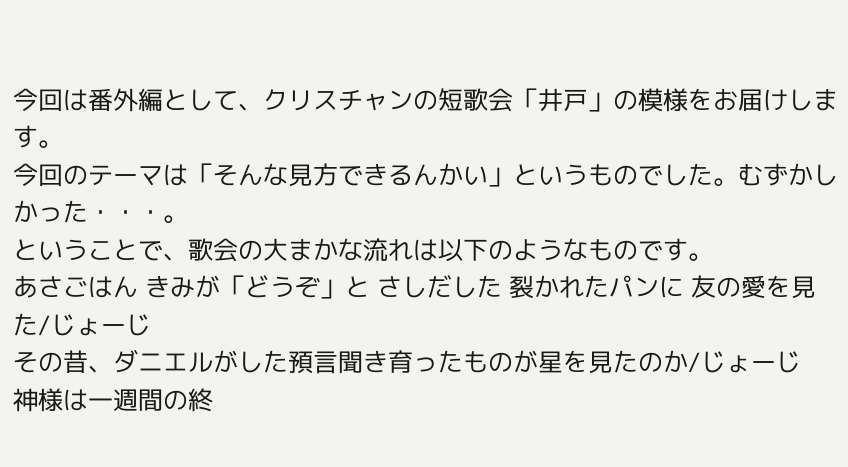今回は番外編として、クリスチャンの短歌会「井戸」の模様をお届けします。
今回のテーマは「そんな見方できるんかい」というものでした。むずかしかった・・・。
ということで、歌会の大まかな流れは以下のようなものです。
あさごはん きみが「どうぞ」と さしだした 裂かれたパンに 友の愛を見た/じょーじ
その昔、ダニエルがした預言聞き育ったものが星を見たのか/じょーじ
神様は一週間の終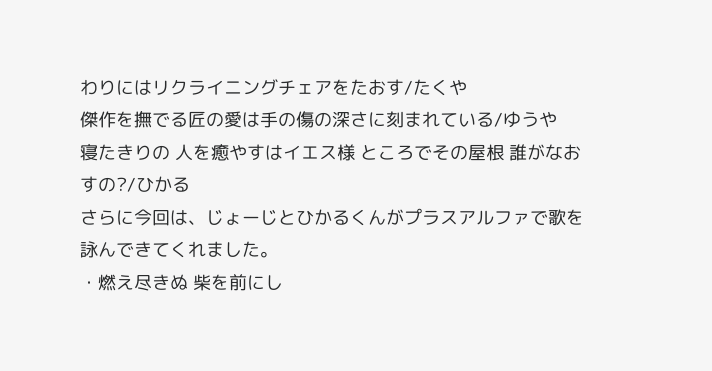わりにはリクライニングチェアをたおす/たくや
傑作を撫でる匠の愛は手の傷の深さに刻まれている/ゆうや
寝たきりの 人を癒やすはイエス様 ところでその屋根 誰がなおすの?/ひかる
さらに今回は、じょーじとひかるくんがプラスアルファで歌を詠んできてくれました。
・燃え尽きぬ 柴を前にし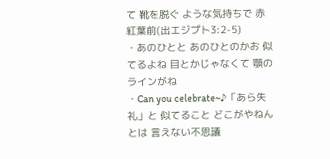て 靴を脱ぐ ような気持ちで 赤紅葉前(出エジプト3:2-5)
・あのひとと あのひとのかお 似てるよね 目とかじゃなくて 顎のラインがね
・Can you celebrate~♪「あら失礼」と 似てること どこがやねんとは 言えない不思議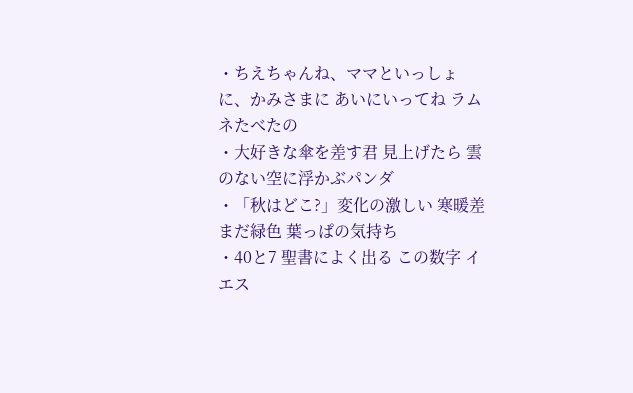・ちえちゃんね、ママといっしょに、かみさまに あいにいってね ラムネたべたの
・大好きな傘を差す君 見上げたら 雲のない空に浮かぶパンダ
・「秋はどこ?」変化の激しい 寒暖差 まだ緑色 葉っぱの気持ち
・40と7 聖書によく出る この数字 イエス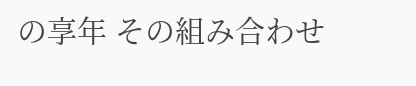の享年 その組み合わせ